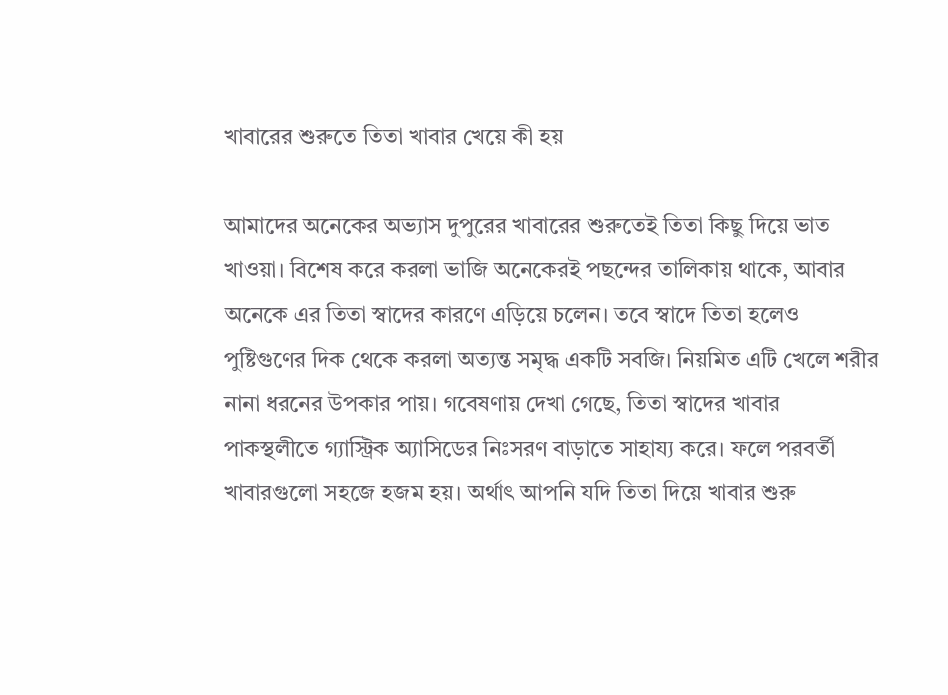খাবারের শুরুতে তিতা খাবার খেয়ে কী হয়

আমাদের অনেকের অভ্যাস দুপুরের খাবারের শুরুতেই তিতা কিছু দিয়ে ভাত খাওয়া। বিশেষ করে করলা ভাজি অনেকেরই পছন্দের তালিকায় থাকে, আবার অনেকে এর তিতা স্বাদের কারণে এড়িয়ে চলেন। তবে স্বাদে তিতা হলেও পুষ্টিগুণের দিক থেকে করলা অত্যন্ত সমৃদ্ধ একটি সবজি। নিয়মিত এটি খেলে শরীর নানা ধরনের উপকার পায়। গবেষণায় দেখা গেছে, তিতা স্বাদের খাবার পাকস্থলীতে গ্যাস্ট্রিক অ্যাসিডের নিঃসরণ বাড়াতে সাহায্য করে। ফলে পরবর্তী খাবারগুলো সহজে হজম হয়। অর্থাৎ আপনি যদি তিতা দিয়ে খাবার শুরু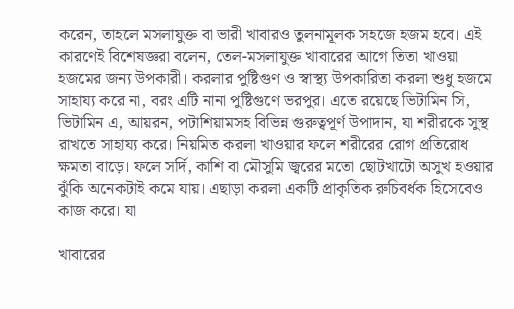করেন, তাহলে মসলাযুক্ত বা ভারী খাবারও তুলনামূলক সহজে হজম হবে। এই কারণেই বিশেষজ্ঞরা বলেন, তেল-মসলাযুক্ত খাবারের আগে তিতা খাওয়া হজমের জন্য উপকারী। করলার পুষ্টিগুণ ও স্বাস্থ্য উপকারিতা করলা শুধু হজমে সাহায্য করে না, বরং এটি নানা পুষ্টিগুণে ভরপুর। এতে রয়েছে ভিটামিন সি, ভিটামিন এ, আয়রন, পটাশিয়ামসহ বিভিন্ন গুরুত্বপূর্ণ উপাদান, যা শরীরকে সুস্থ রাখতে সাহায্য করে। নিয়মিত করলা খাওয়ার ফলে শরীরের রোগ প্রতিরোধ ক্ষমতা বাড়ে। ফলে সর্দি, কাশি বা মৌসুমি জ্বরের মতো ছোটখাটো অসুখ হওয়ার ঝুঁকি অনেকটাই কমে যায়। এছাড়া করলা একটি প্রাকৃতিক রুচিবর্ধক হিসেবেও কাজ করে। যা

খাবারের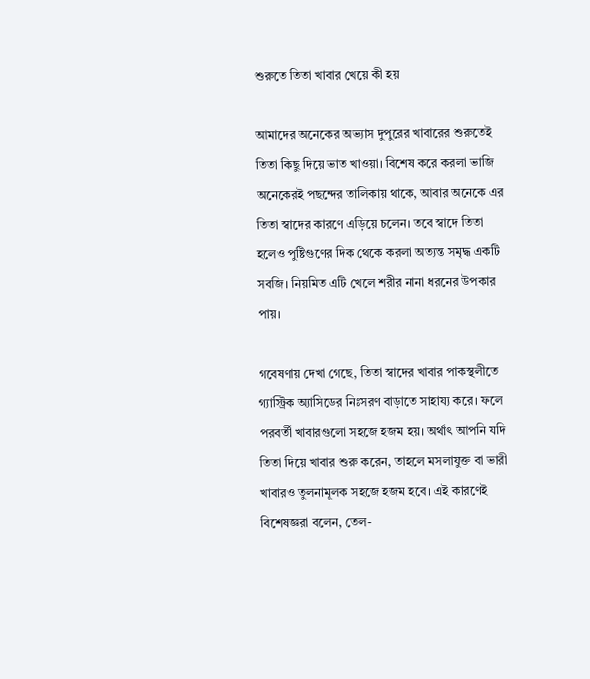শুরুতে তিতা খাবার খেয়ে কী হয়

আমাদের অনেকের অভ্যাস দুপুরের খাবারের শুরুতেই তিতা কিছু দিয়ে ভাত খাওয়া। বিশেষ করে করলা ভাজি অনেকেরই পছন্দের তালিকায় থাকে, আবার অনেকে এর তিতা স্বাদের কারণে এড়িয়ে চলেন। তবে স্বাদে তিতা হলেও পুষ্টিগুণের দিক থেকে করলা অত্যন্ত সমৃদ্ধ একটি সবজি। নিয়মিত এটি খেলে শরীর নানা ধরনের উপকার পায়।

গবেষণায় দেখা গেছে, তিতা স্বাদের খাবার পাকস্থলীতে গ্যাস্ট্রিক অ্যাসিডের নিঃসরণ বাড়াতে সাহায্য করে। ফলে পরবর্তী খাবারগুলো সহজে হজম হয়। অর্থাৎ আপনি যদি তিতা দিয়ে খাবার শুরু করেন, তাহলে মসলাযুক্ত বা ভারী খাবারও তুলনামূলক সহজে হজম হবে। এই কারণেই বিশেষজ্ঞরা বলেন, তেল-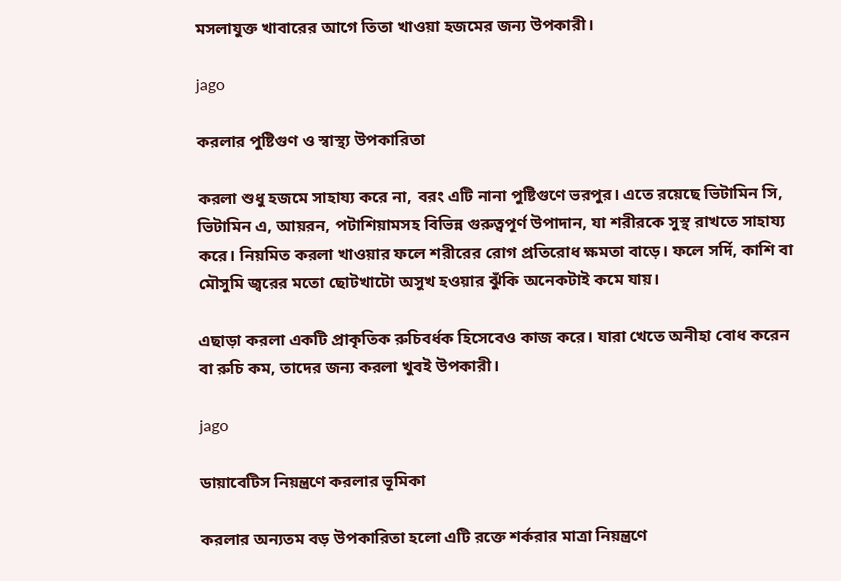মসলাযুক্ত খাবারের আগে তিতা খাওয়া হজমের জন্য উপকারী।

jago

করলার পুষ্টিগুণ ও স্বাস্থ্য উপকারিতা

করলা শুধু হজমে সাহায্য করে না, বরং এটি নানা পুষ্টিগুণে ভরপুর। এতে রয়েছে ভিটামিন সি, ভিটামিন এ, আয়রন, পটাশিয়ামসহ বিভিন্ন গুরুত্বপূর্ণ উপাদান, যা শরীরকে সুস্থ রাখতে সাহায্য করে। নিয়মিত করলা খাওয়ার ফলে শরীরের রোগ প্রতিরোধ ক্ষমতা বাড়ে। ফলে সর্দি, কাশি বা মৌসুমি জ্বরের মতো ছোটখাটো অসুখ হওয়ার ঝুঁকি অনেকটাই কমে যায়।

এছাড়া করলা একটি প্রাকৃতিক রুচিবর্ধক হিসেবেও কাজ করে। যারা খেতে অনীহা বোধ করেন বা রুচি কম, তাদের জন্য করলা খুবই উপকারী।

jago

ডায়াবেটিস নিয়ন্ত্রণে করলার ভূমিকা

করলার অন্যতম বড় উপকারিতা হলো এটি রক্তে শর্করার মাত্রা নিয়ন্ত্রণে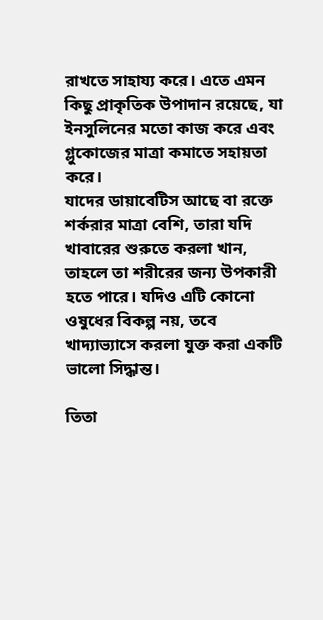রাখতে সাহায্য করে। এতে এমন কিছু প্রাকৃতিক উপাদান রয়েছে, যা ইনসুলিনের মতো কাজ করে এবং গ্লুকোজের মাত্রা কমাতে সহায়তা করে।
যাদের ডায়াবেটিস আছে বা রক্তে শর্করার মাত্রা বেশি, তারা যদি খাবারের শুরুতে করলা খান, তাহলে তা শরীরের জন্য উপকারী হতে পারে। যদিও এটি কোনো ওষুধের বিকল্প নয়, তবে খাদ্যাভ্যাসে করলা যুক্ত করা একটি ভালো সিদ্ধান্ত।

তিতা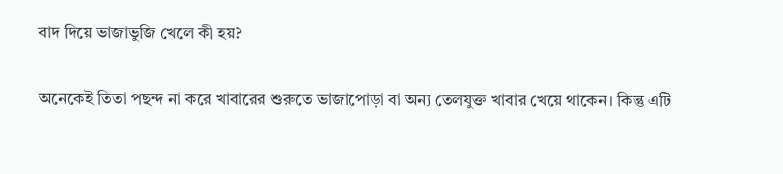বাদ দিয়ে ভাজাভুজি খেলে কী হয়?

অনেকেই তিতা পছন্দ না করে খাবারের শুরুতে ভাজাপোড়া বা অন্য তেলযুক্ত খাবার খেয়ে থাকেন। কিন্তু এটি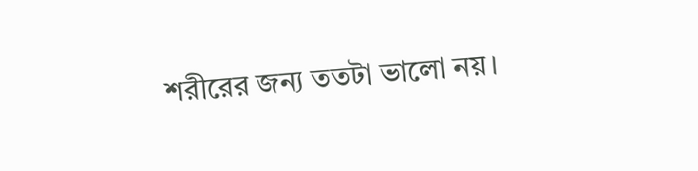শরীরের জন্য ততটা ভালো নয়।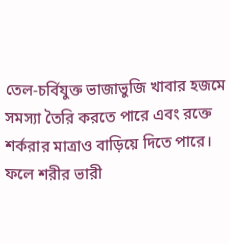তেল-চর্বিযুক্ত ভাজাভুজি খাবার হজমে সমস্যা তৈরি করতে পারে এবং রক্তে শর্করার মাত্রাও বাড়িয়ে দিতে পারে। ফলে শরীর ভারী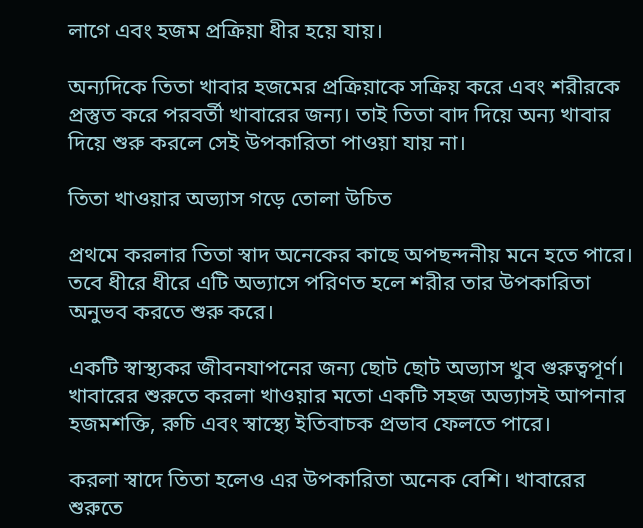লাগে এবং হজম প্রক্রিয়া ধীর হয়ে যায়।

অন্যদিকে তিতা খাবার হজমের প্রক্রিয়াকে সক্রিয় করে এবং শরীরকে প্রস্তুত করে পরবর্তী খাবারের জন্য। তাই তিতা বাদ দিয়ে অন্য খাবার দিয়ে শুরু করলে সেই উপকারিতা পাওয়া যায় না।

তিতা খাওয়ার অভ্যাস গড়ে তোলা উচিত

প্রথমে করলার তিতা স্বাদ অনেকের কাছে অপছন্দনীয় মনে হতে পারে। তবে ধীরে ধীরে এটি অভ্যাসে পরিণত হলে শরীর তার উপকারিতা অনুভব করতে শুরু করে।

একটি স্বাস্থ্যকর জীবনযাপনের জন্য ছোট ছোট অভ্যাস খুব গুরুত্বপূর্ণ। খাবারের শুরুতে করলা খাওয়ার মতো একটি সহজ অভ্যাসই আপনার হজমশক্তি, রুচি এবং স্বাস্থ্যে ইতিবাচক প্রভাব ফেলতে পারে।

করলা স্বাদে তিতা হলেও এর উপকারিতা অনেক বেশি। খাবারের শুরুতে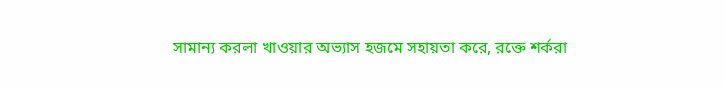সামান্য করলা খাওয়ার অভ্যাস হজমে সহায়তা করে, রক্তে শর্করা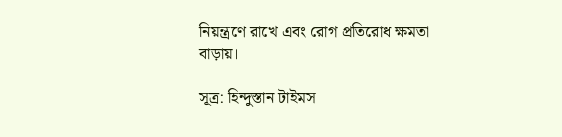নিয়ন্ত্রণে রাখে এবং রোগ প্রতিরোধ ক্ষমতা বাড়ায়।

সূত্র: হিন্দুস্তান টাইমস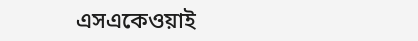এসএকেওয়াই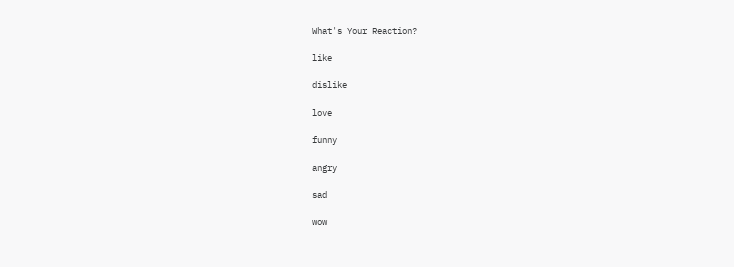What's Your Reaction?

like

dislike

love

funny

angry

sad

wow